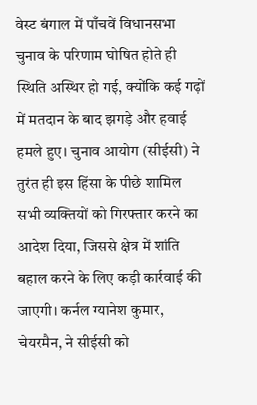वेस्ट बंगाल में पाँचवें विधानसभा चुनाव के परिणाम घोषित होते ही स्थिति अस्थिर हो गई, क्योंकि कई गढ़ों में मतदान के बाद झगड़े और हवाई हमले हुए। चुनाव आयोग (सीईसी) ने तुरंत ही इस हिंसा के पीछे शामिल सभी व्यक्तियों को गिरफ्तार करने का आदेश दिया, जिससे क्षेत्र में शांति बहाल करने के लिए कड़ी कार्रवाई की जाएगी। कर्नल ग्यानेश कुमार, चेयरमैन, ने सीईसी को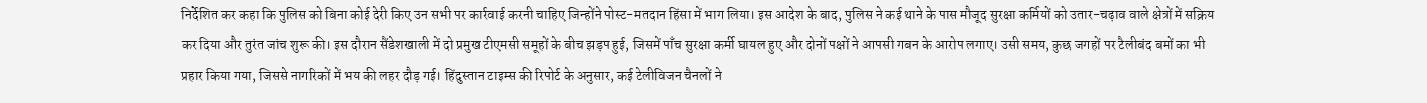निर्देशित कर कहा कि पुलिस को बिना कोई देरी किए उन सभी पर कार्रवाई करनी चाहिए जिन्होंने पोस्ट-मतदान हिंसा में भाग लिया। इस आदेश के बाद, पुलिस ने कई थाने के पास मौजूद सुरक्षा कर्मियों को उतार-चढ़ाव वाले क्षेत्रों में सक्रिय कर दिया और तुरंत जांच शुरू की। इस दौरान सैंडेशखाली में दो प्रमुख टीएमसी समूहों के बीच झड़प हुई, जिसमें पाँच सुरक्षा कर्मी घायल हुए और दोनों पक्षों ने आपसी गबन के आरोप लगाए। उसी समय, कुछ जगहों पर टैलीबंद बमों का भी प्रहार किया गया, जिससे नागरिकों में भय की लहर दौड़ गई। हिंदुस्तान टाइम्स की रिपोर्ट के अनुसार, कई टेलीविजन चैनलों ने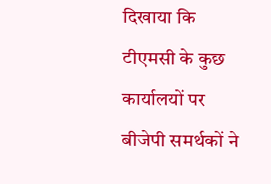दिखाया कि टीएमसी के कुछ कार्यालयों पर बीजेपी समर्थकों ने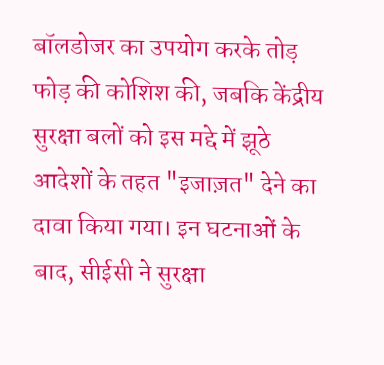बॉलडोजर का उपयोग करके तोड़ फोड़ की कोशिश की, जबकि केंद्रीय सुरक्षा बलों को इस मद्दे में झूठे आदेशों के तहत "इजाज़त" देने का दावा किया गया। इन घटनाओं के बाद, सीईसी ने सुरक्षा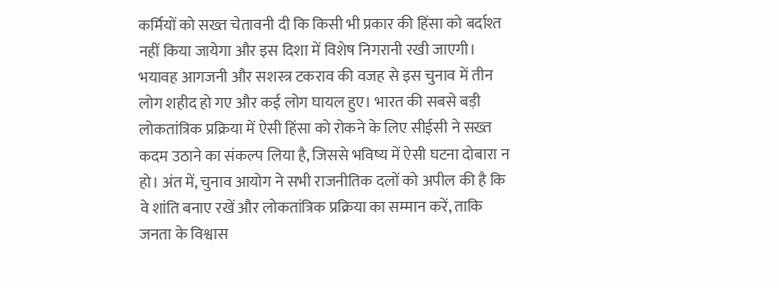कर्मियों को सख्त चेतावनी दी कि किसी भी प्रकार की हिंसा को बर्दाश्त नहीं किया जायेगा और इस दिशा में विशेष निगरानी रखी जाएगी। भयावह आगजनी और सशस्त्र टकराव की वजह से इस चुनाव में तीन लोग शहीद हो गए और कई लोग घायल हुए। भारत की सबसे बड़ी लोकतांत्रिक प्रक्रिया में ऐसी हिंसा को रोकने के लिए सीईसी ने सख्त कदम उठाने का संकल्प लिया है, जिससे भविष्य में ऐसी घटना दोबारा न हो। अंत में, चुनाव आयोग ने सभी राजनीतिक दलों को अपील की है कि वे शांति बनाए रखें और लोकतांत्रिक प्रक्रिया का सम्मान करें, ताकि जनता के विश्वास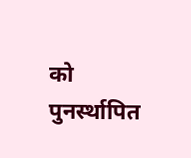को पुनर्स्थापित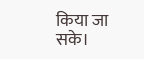किया जा सके।